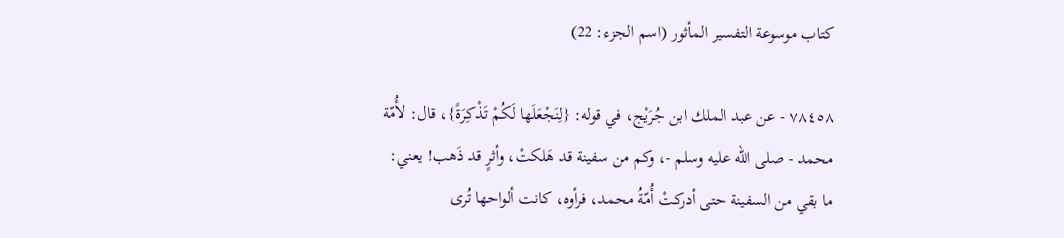كتاب موسوعة التفسير المأثور (اسم الجزء: 22)

٧٨٤٥٨ - عن عبد الملك ابن جُرَيْج، في قوله: {لِنَجْعَلَها لَكُمْ تَذْكِرَةً}، قال: لأُمّة محمد - صلى الله عليه وسلم -، وكم من سفينة قد هَلكتْ، وأثرٍ قد ذَهب! يعني: ما بقي من السفينة حتى أدركتْ أُمّةُ محمد، فرأوه، كانت ألواحها تُرى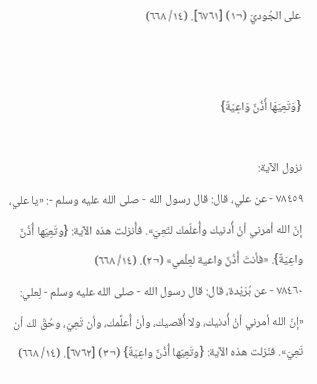على الجُوديّ (¬١) [٦٧٦١]. (١٤/ ٦٦٨)


{وَتَعِيَهَا أُذُنٌ وَاعِيَةٌ}

نزول الآية:
٧٨٤٥٩ - عن علي، قال: قال رسول الله - صلى الله عليه وسلم -: «يا علي، إنّ الله أمرني أنْ أُدنيك وأُعلّمك لتَعِيَ». فأُنزلت هذه الآية: {وتَعِيَها أُذُنٌ واعِيَةٌ}. «فأنتَ أُذُنٌ واعية لعِلْمي» (¬٢). (١٤/ ٦٦٨)
٧٨٤٦٠ - عن بُرَيْدة، قال: قال رسول الله - صلى الله عليه وسلم - لِعلي: «إنّ الله أمرني أنْ أُدنيك، ولا أُقصيك، وأنْ أُعلِّمك، وأن تَعِيَ، وحُقّ لك أن تَعِيَ». فنَزلت هذه الآية: {وتَعِيَها أُذُنٌ واعِيَةٌ} (¬٣) [٦٧٦٢]. (١٤/ ٦٦٨)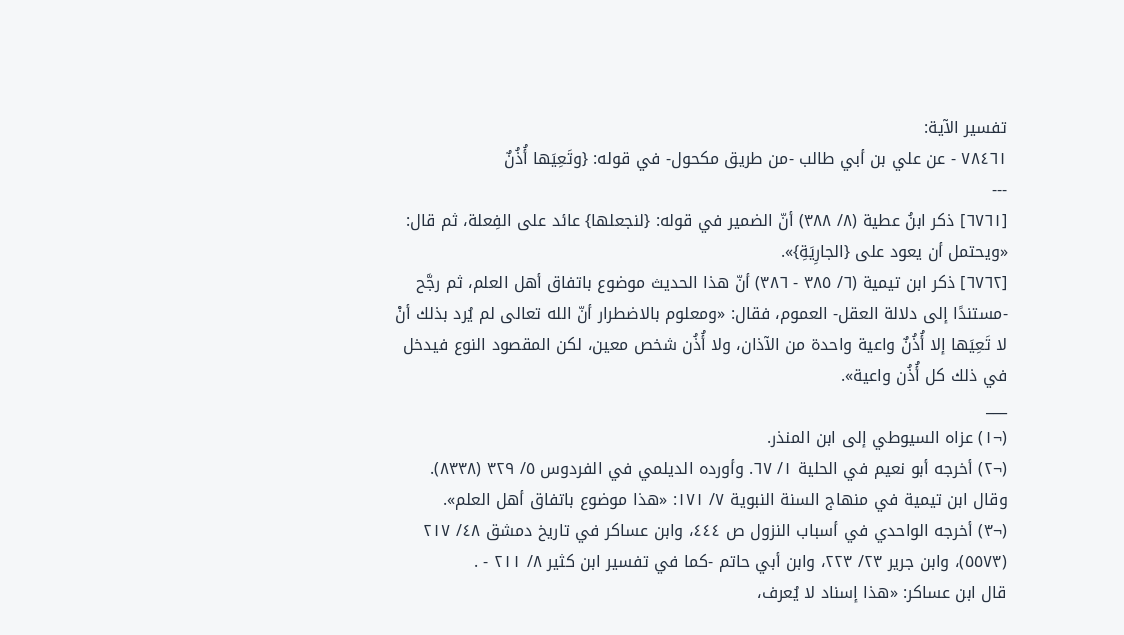تفسير الآية:
٧٨٤٦١ - عن علي بن أبي طالب -من طريق مكحول- في قوله: {وتَعِيَها أُذُنٌ
---
[٦٧٦١] ذكر ابنُ عطية (٨/ ٣٨٨) أنّ الضمير في قوله: {لنجعلها} عائد على الفِعلة، ثم قال: «ويحتمل أن يعود على {الجارِيَةِ}».
[٦٧٦٢] ذكر ابن تيمية (٦/ ٣٨٥ - ٣٨٦) أنّ هذا الحديث موضوع باتفاق أهل العلم، ثم رجَّح -مستندًا إلى دلالة العقل- العموم، فقال: «ومعلوم بالاضطرار أنّ الله تعالى لم يُرد بذلك أنْ لا تَعِيَها إلا أُذُنٌ واعية واحدة من الآذان، ولا أُذُن شخص معين، لكن المقصود النوع فيدخل في ذلك كل أُذُن واعية».
___
(¬١) عزاه السيوطي إلى ابن المنذر.
(¬٢) أخرجه أبو نعيم في الحلية ١/ ٦٧. وأورده الديلمي في الفردوس ٥/ ٣٢٩ (٨٣٣٨).
وقال ابن تيمية في منهاج السنة النبوية ٧/ ١٧١: «هذا موضوع باتفاق أهل العلم».
(¬٣) أخرجه الواحدي في أسباب النزول ص ٤٤٤، وابن عساكر في تاريخ دمشق ٤٨/ ٢١٧ (٥٥٧٣)، وابن جرير ٢٣/ ٢٢٣، وابن أبي حاتم -كما في تفسير ابن كثير ٨/ ٢١١ - .
قال ابن عساكر: «هذا إسناد لا يُعرف،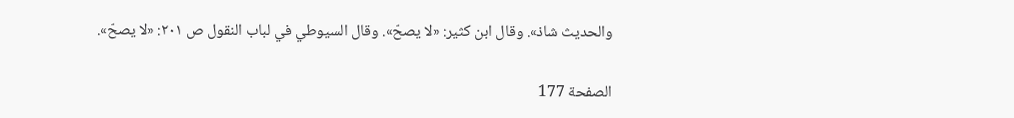والحديث شاذ». وقال ابن كثير: «لا يصحّ». وقال السيوطي في لباب النقول ص ٢٠١: «لا يصحّ».

الصفحة 177